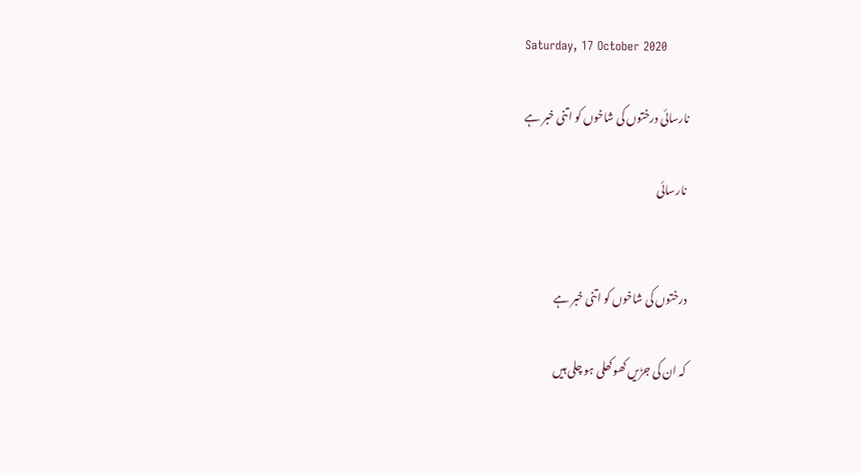Saturday, 17 October 2020

نارسائی درختوں کی شاخوں کو اتنی خبر ہے

 نارسائی


درختوں کی شاخوں کو اتنی خبر ہے

کہ ان کی جڑیں کھوکھلی ہو چلی ہیں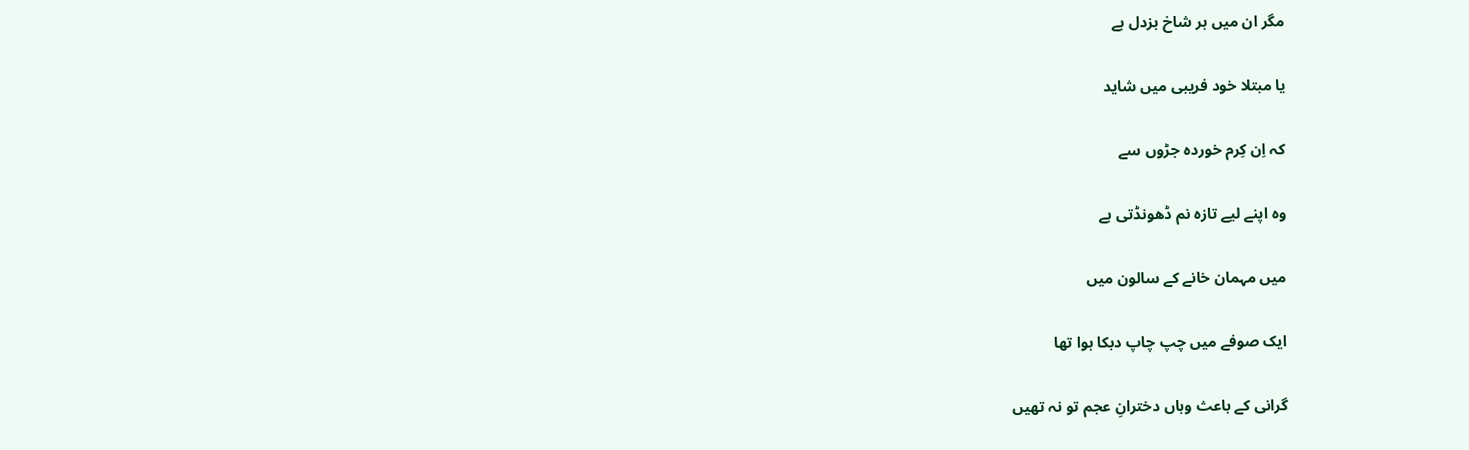مگر ان میں ہر شاخ بزدل ہے

یا مبتلا خود فریبی میں شاید

کہ اِن کِرم خوردہ جڑوں سے

وہ اپنے لیے تازہ نم ڈھونڈتی ہے

میں مہمان خانے کے سالون میں

ایک صوفے میں چپ چاپ دبکا ہوا تھا

گرانی کے باعث وہاں دخترانِ عجم تو نہ تھیں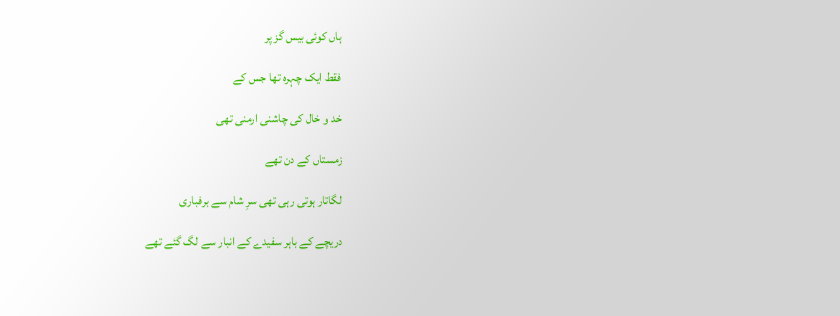ہاں کوئی بیس گز پر

فقط ایک چہرہ تھا جس کے

خد و خال کی چاشنی ارمنی تھی

زمستاں کے دن تھے

لگاتار ہوتی رہی تھی سرِ شام سے برفباری

دریچے کے باہر سفیدے کے انبار سے لگ گئے تھے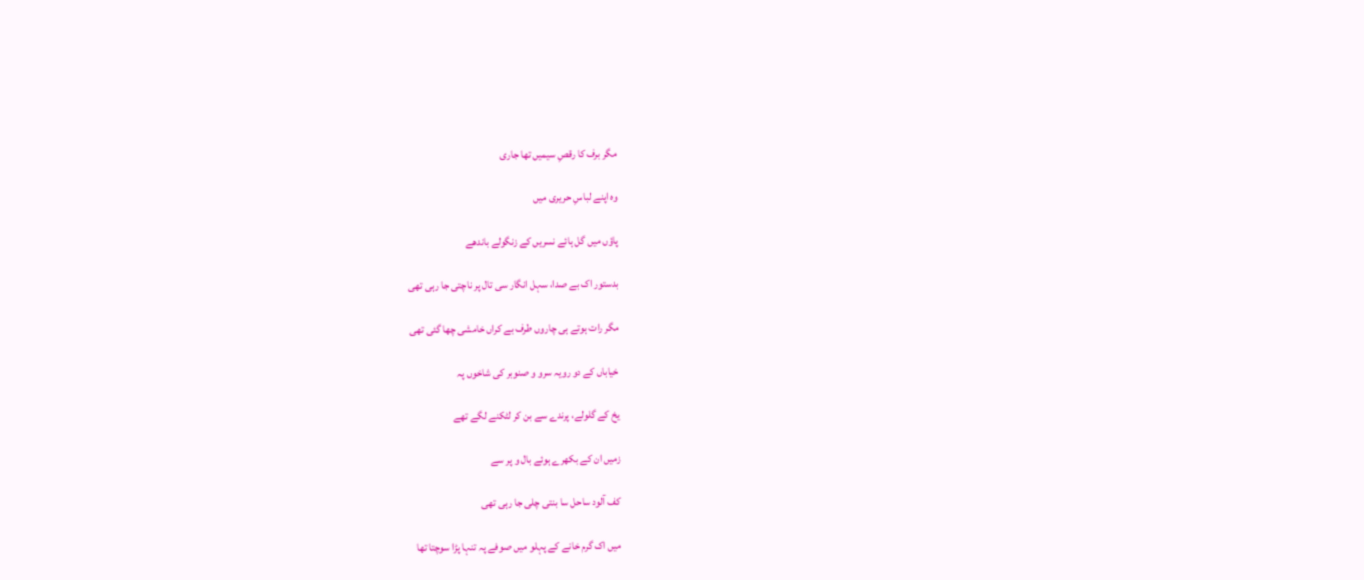مگر برف کا رقصِ سیمیں تھا جاری

وہ اپنے لباسِ حریری میں

پاؤں میں گل ہائے نسریں کے زنگولے باندھے

بدستور اک بے صدا، سہل انگار سی تال پر ناچتی جا رہی تھی

مگر رات ہوتے ہی چاروں طرف بے کراں خامشی چھا گئی تھی

خیاباں کے دو رویہ سرو و صنوبر کی شاخوں پہ

یخ کے گلولے، پرندے سے بن کر لٹکنے لگے تھے

زمیں ان کے بکھرے ہوئے بال و پر سے

کف آلود ساحل سا بنتی چلی جا رہی تھی

میں اک گرم خانے کے پہلو میں صوفے پہ تنہا پڑا سوچتا تھا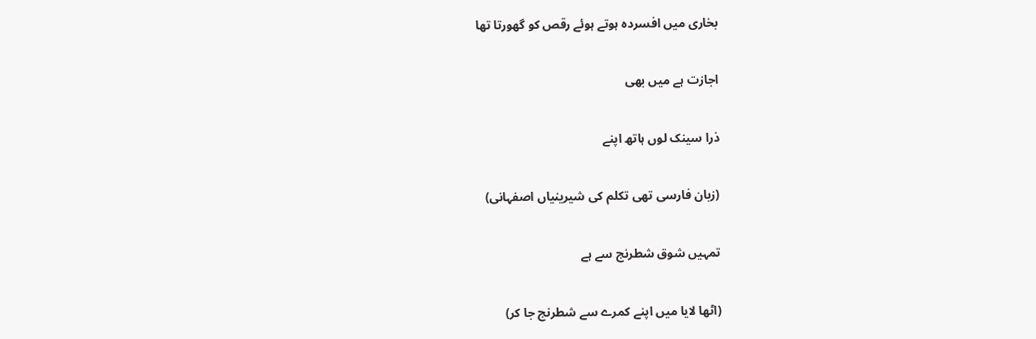بخاری میں افسردہ ہوتے ہوئے رقص کو گھورتا تھا

اجازت ہے میں بھی

ذرا سینک لوں ہاتھ اپنے

(زبان فارسی تھی تکلم کی شیرینیاں اصفہانی)

تمہیں شوق شطرنج سے ہے

(اٹھا لایا میں اپنے کمرے سے شطرنج جا کر)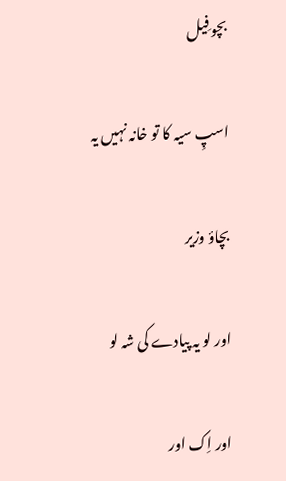بچو فِیل

اسپِ سیہ کا تو خانہ نہیں یہ

بچاؤ وزیر

اور لو یہ پیادے کی شہ لو

اور اِک اور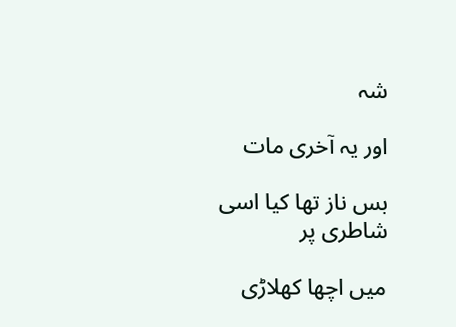شہ

اور یہ آخری مات

بس ناز تھا کیا اسی شاطری پر

میں اچھا کھلاڑی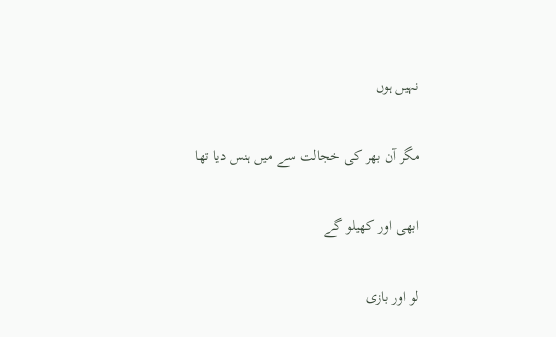نہیں ہوں

مگر آن بھر کی خجالت سے میں ہنس دیا تھا

ابھی اور کھیلو گے

لو اور بازی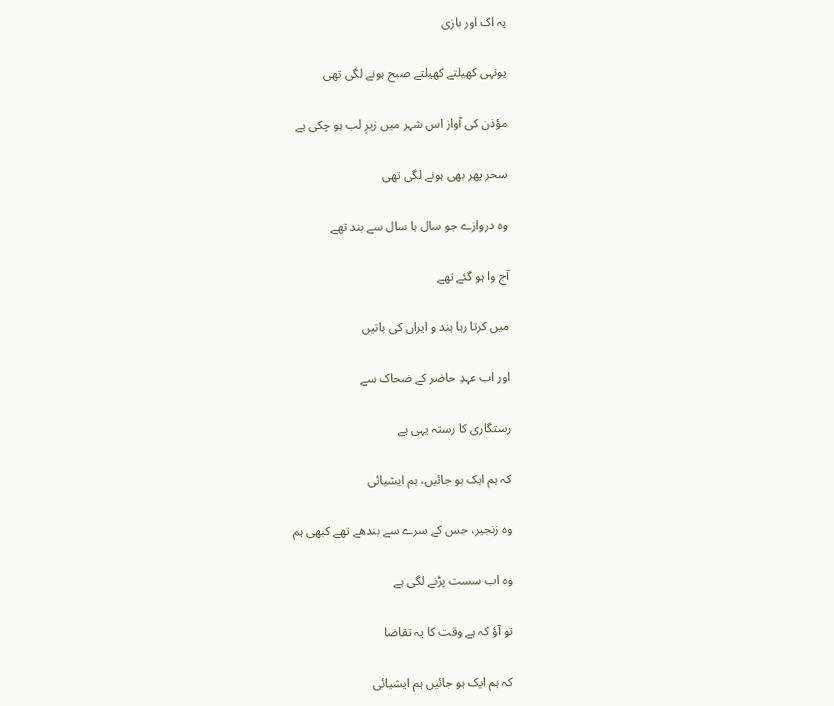یہ اک اور بازی

یونہی کھیلتے کھیلتے صبح ہونے لگی تھی

مؤذن کی آواز اس شہر میں زیرِ لب ہو چکی ہے

سحر پھر بھی ہونے لگی تھی

وہ دروازے جو سال ہا سال سے بند تھے

آج وا ہو گئے تھے

میں کرتا رہا ہند و ایراں کی باتیں

اور اب عہدِ حاضر کے ضحاک سے

رستگاری کا رستہ یہی ہے

کہ ہم ایک ہو جائیں، ہم ایشیائی

وہ زنجیر، جس کے سرے سے بندھے تھے کبھی ہم

وہ اب سست پڑنے لگی ہے

تو آؤ کہ ہے وقت کا یہ تقاضا

کہ ہم ایک ہو جائیں ہم ایشیائی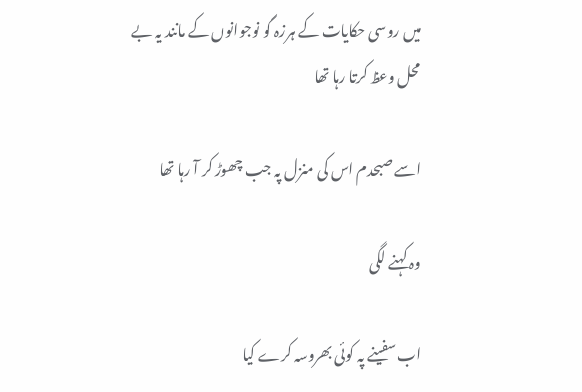میں روسی حکایات کے ہرزہ گو نوجوانوں کے مانند یہ بے محل وعظ کرتا رہا تھا

اسے صبحدم اس کی منزل پہ جب چھوڑ کر آ رہا تھا

وہ کہنے لگی

اب سفینے پہ کوئی بھروسہ کرے کیا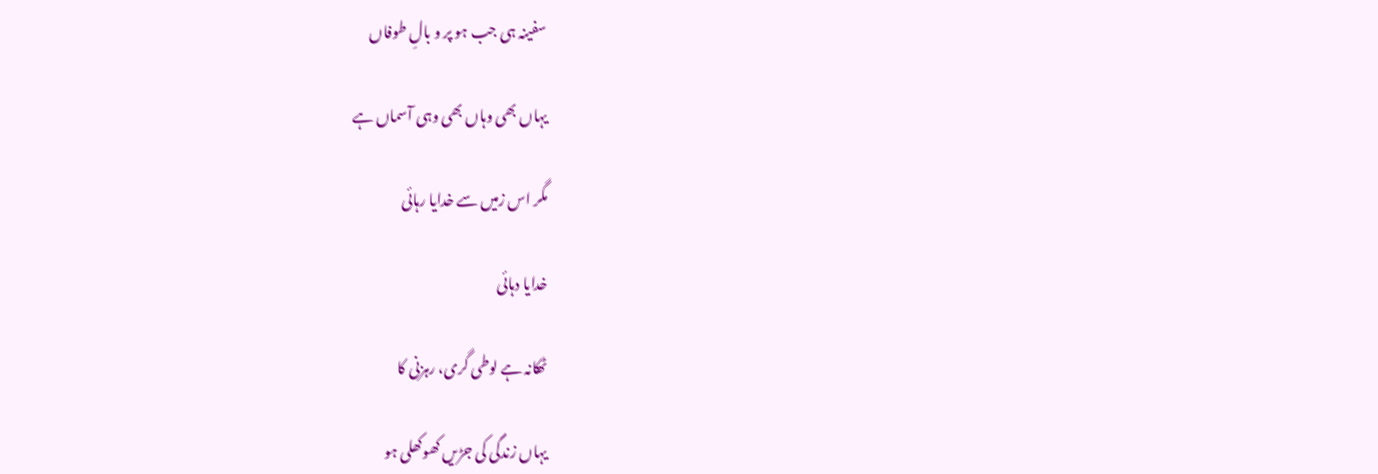سفینہ ہی جب ہو پر و بالِ طوفاں

یہاں بھی وہاں بھی وہی آسماں ہے

مگر اس زمیں سے خدایا رہائی

خدایا دہائی

ٹھکانہ ہے لوطی گری، رہزنی کا

یہاں زندگی کی جڑیں کھوکھلی ہو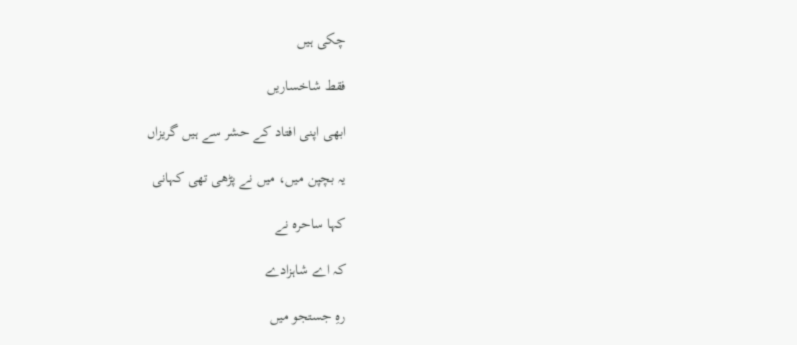چکی ہیں

فقط شاخساریں

ابھی اپنی افتاد کے حشر سے ہیں گریزاں

یہ بچپن میں، میں نے پڑھی تھی کہانی

کہا ساحرہ نے

کہ اے شاہزادے

رہِ جستجو میں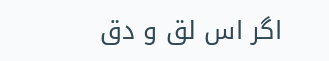اگر اس لق و دق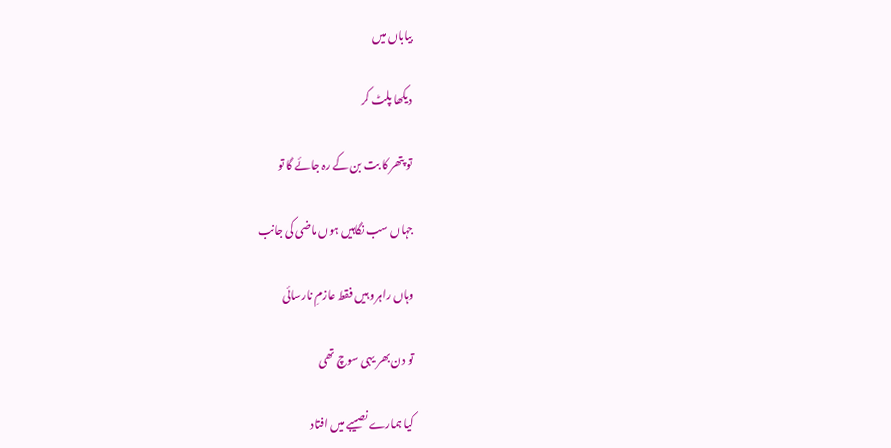بیاباں میں

دیکھا پلٹ کر

تو پتھر کا بت بن کے رہ جائے گا تو

جہاں سب نگاہیں ہوں ماضی کی جانب

وہاں راہرو ہیں فقط عازمِ نارسائی

تو دن بھر یہی سوچ تھی

کیا ہمارے نصیبے میں افتاد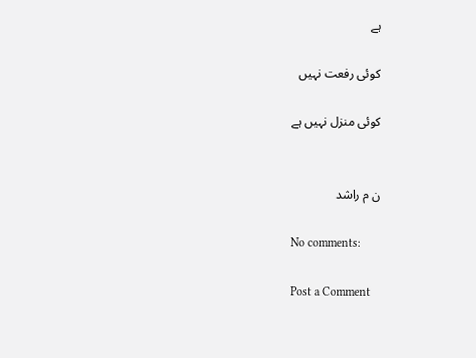ہے

کوئی رفعت نہیں

کوئی منزل نہیں ہے


ن م راشد

No comments:

Post a Comment